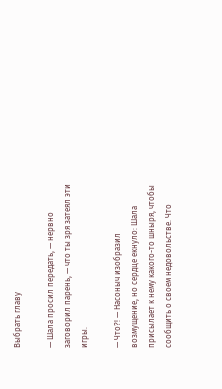Выбрать главу

— Шала просил передать, — нервно заговорил парень, — что ты зря затеял эти игры.

— Что?! — Насоныч изобразил возмущение, но сердце екнуло: Шала присылает к нему какого-то шныря, чтобы сообщить о своем недовольстве. Что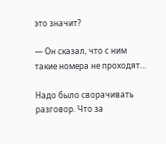это значит?

— Он сказал, что с ним такие номера не проходят…

Надо было сворачивать разговор. Что за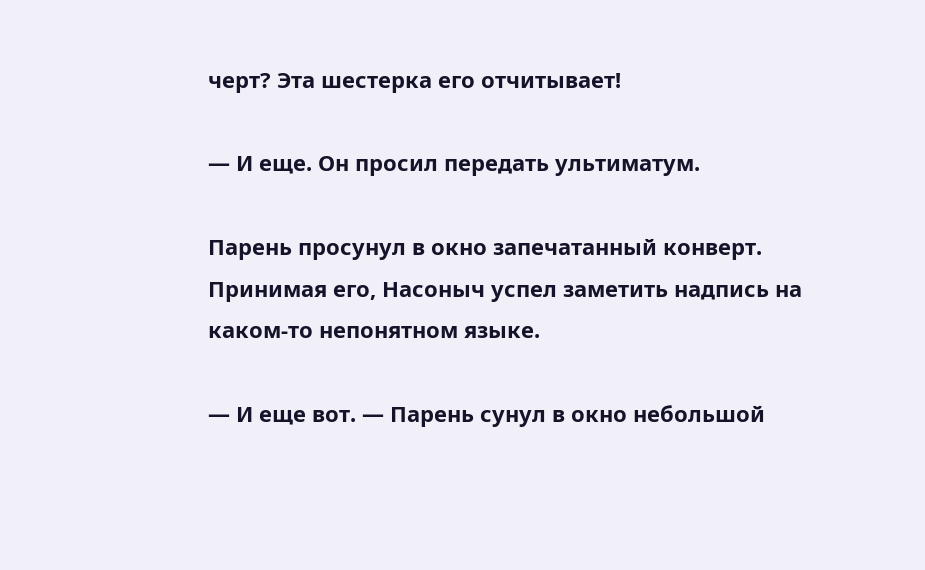черт? Эта шестерка его отчитывает!

— И еще. Он просил передать ультиматум.

Парень просунул в окно запечатанный конверт. Принимая его, Насоныч успел заметить надпись на каком-то непонятном языке.

— И еще вот. — Парень сунул в окно небольшой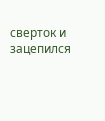сверток и зацепился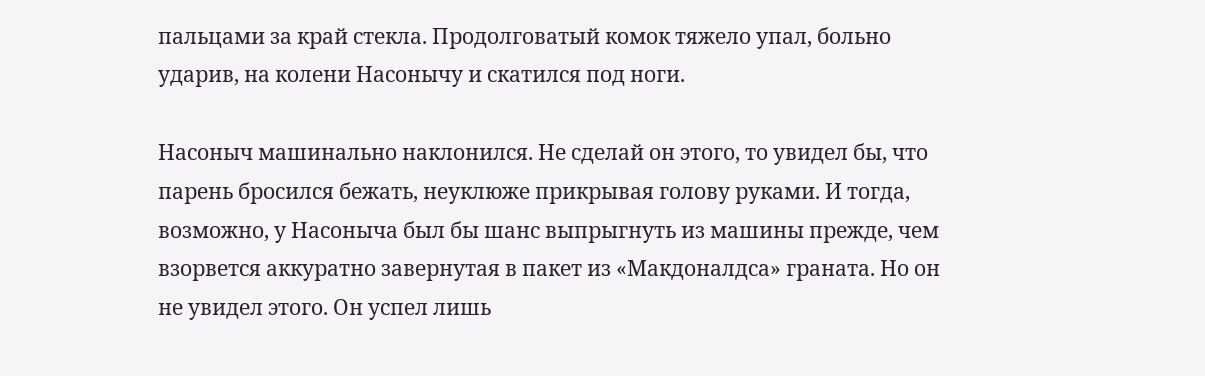пальцами за край стекла. Продолговатый комок тяжело упал, больно ударив, на колени Насонычу и скатился под ноги.

Насоныч машинально наклонился. Не сделай он этого, то увидел бы, что парень бросился бежать, неуклюже прикрывая голову руками. И тогда, возможно, у Насоныча был бы шанс выпрыгнуть из машины прежде, чем взорвется аккуратно завернутая в пакет из «Макдоналдса» граната. Но он не увидел этого. Он успел лишь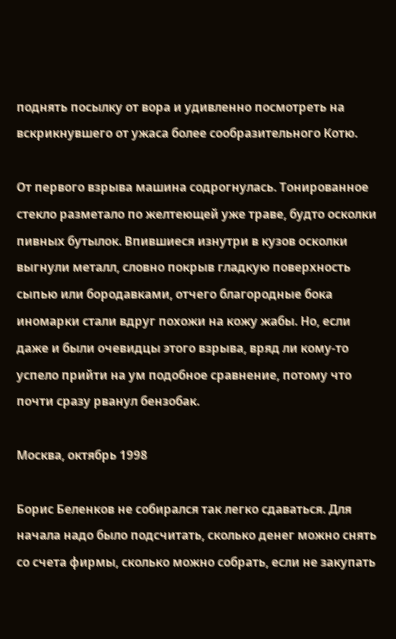поднять посылку от вора и удивленно посмотреть на вскрикнувшего от ужаса более сообразительного Котю.

От первого взрыва машина содрогнулась. Тонированное стекло разметало по желтеющей уже траве, будто осколки пивных бутылок. Впившиеся изнутри в кузов осколки выгнули металл, словно покрыв гладкую поверхность сыпью или бородавками, отчего благородные бока иномарки стали вдруг похожи на кожу жабы. Но, если даже и были очевидцы этого взрыва, вряд ли кому-то успело прийти на ум подобное сравнение, потому что почти сразу рванул бензобак.

Москва, октябрь 1998

Борис Беленков не собирался так легко сдаваться. Для начала надо было подсчитать, сколько денег можно снять со счета фирмы, сколько можно собрать, если не закупать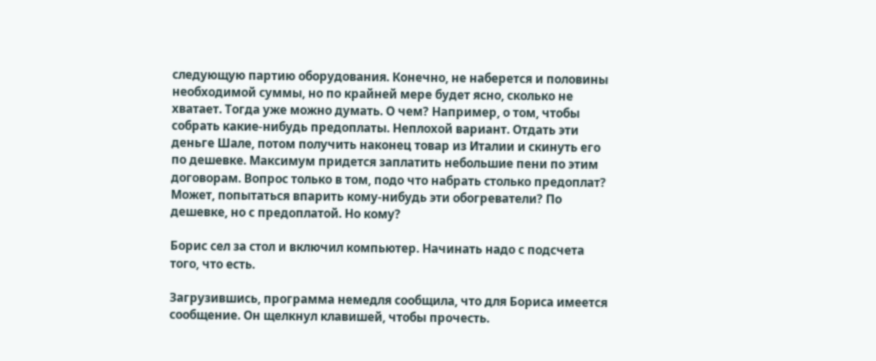следующую партию оборудования. Конечно, не наберется и половины необходимой суммы, но по крайней мере будет ясно, сколько не хватает. Тогда уже можно думать. О чем? Например, о том, чтобы собрать какие-нибудь предоплаты. Неплохой вариант. Отдать эти деньге Шале, потом получить наконец товар из Италии и скинуть его по дешевке. Максимум придется заплатить небольшие пени по этим договорам. Вопрос только в том, подо что набрать столько предоплат? Может, попытаться впарить кому-нибудь эти обогреватели? По дешевке, но с предоплатой. Но кому?

Борис сел за стол и включил компьютер. Начинать надо с подсчета того, что есть.

Загрузившись, программа немедля сообщила, что для Бориса имеется сообщение. Он щелкнул клавишей, чтобы прочесть.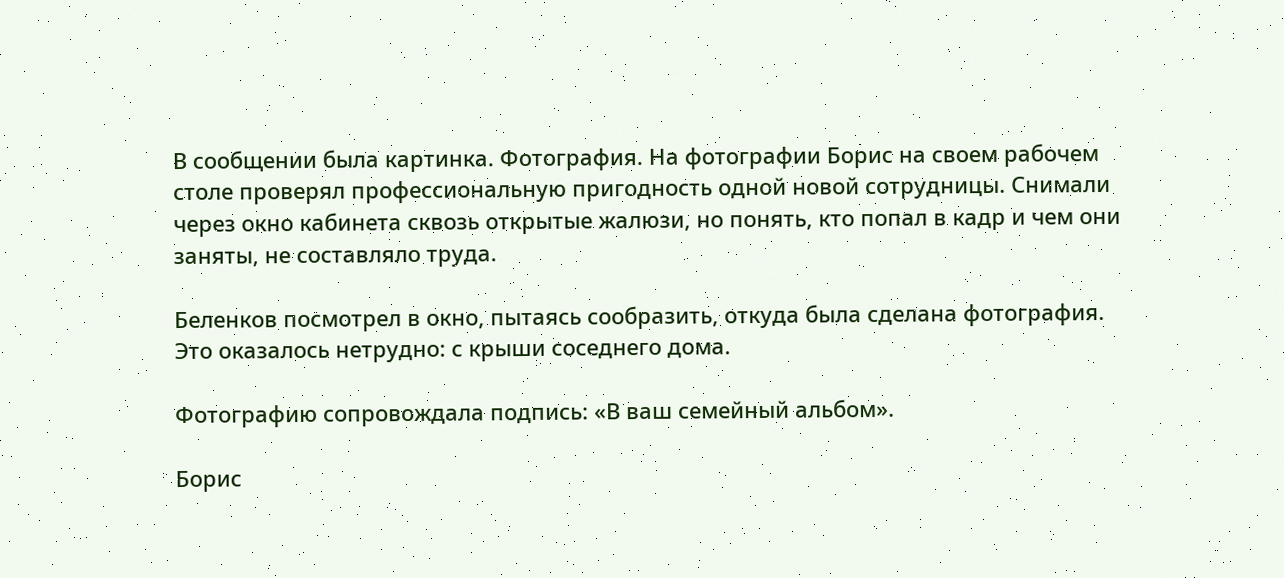В сообщении была картинка. Фотография. На фотографии Борис на своем рабочем столе проверял профессиональную пригодность одной новой сотрудницы. Снимали через окно кабинета сквозь открытые жалюзи, но понять, кто попал в кадр и чем они заняты, не составляло труда.

Беленков посмотрел в окно, пытаясь сообразить, откуда была сделана фотография. Это оказалось нетрудно: с крыши соседнего дома.

Фотографию сопровождала подпись: «В ваш семейный альбом».

Борис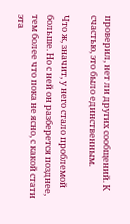проверил, нет ли других сообщений. К счастью, это было единственным.

Что ж, значит, у него стало проблемой больше. Но с ней он разберется позднее, тем более что пока не ясно, с какой стати эта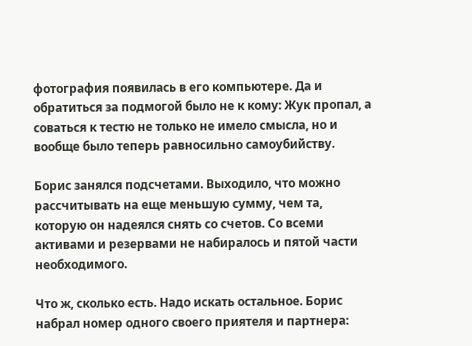фотография появилась в его компьютере. Да и обратиться за подмогой было не к кому: Жук пропал, а соваться к тестю не только не имело смысла, но и вообще было теперь равносильно самоубийству.

Борис занялся подсчетами. Выходило, что можно рассчитывать на еще меньшую сумму, чем та, которую он надеялся снять со счетов. Со всеми активами и резервами не набиралось и пятой части необходимого.

Что ж, сколько есть. Надо искать остальное. Борис набрал номер одного своего приятеля и партнера: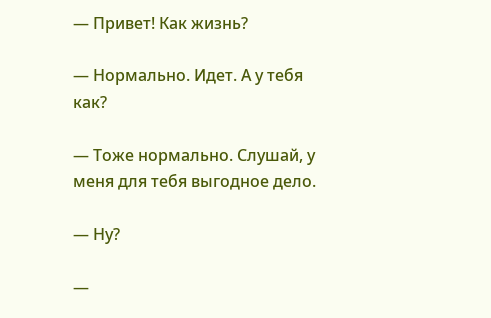— Привет! Как жизнь?

— Нормально. Идет. А у тебя как?

— Тоже нормально. Слушай, у меня для тебя выгодное дело.

— Ну?

—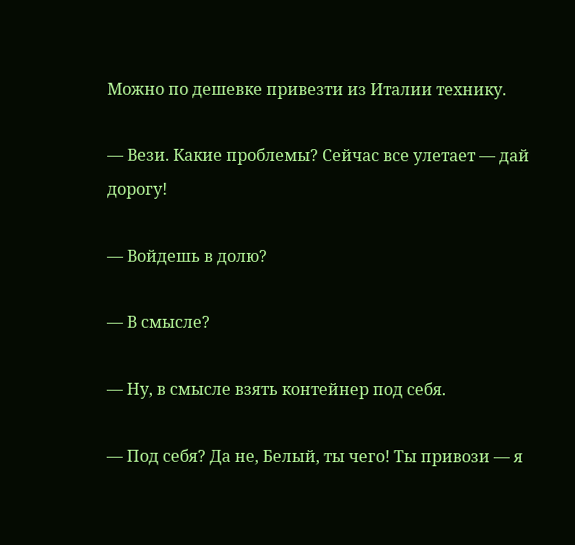Можно по дешевке привезти из Италии технику.

— Вези. Какие проблемы? Сейчас все улетает — дай дорогу!

— Войдешь в долю?

— В смысле?

— Ну, в смысле взять контейнер под себя.

— Под себя? Да не, Белый, ты чего! Ты привози — я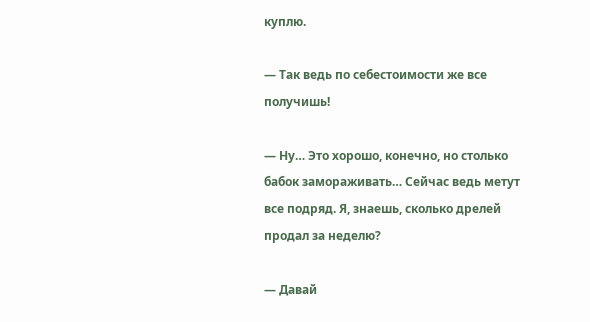куплю.

— Так ведь по себестоимости же все получишь!

— Ну… Это хорошо, конечно, но столько бабок замораживать… Сейчас ведь метут все подряд. Я, знаешь, сколько дрелей продал за неделю?

— Давай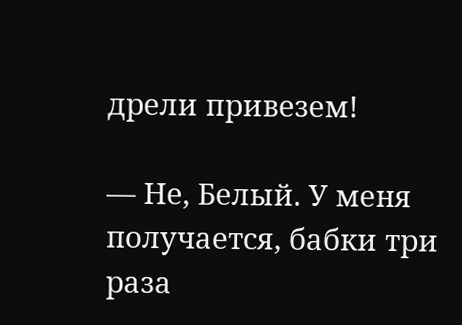дрели привезем!

— Не, Белый. У меня получается, бабки три раза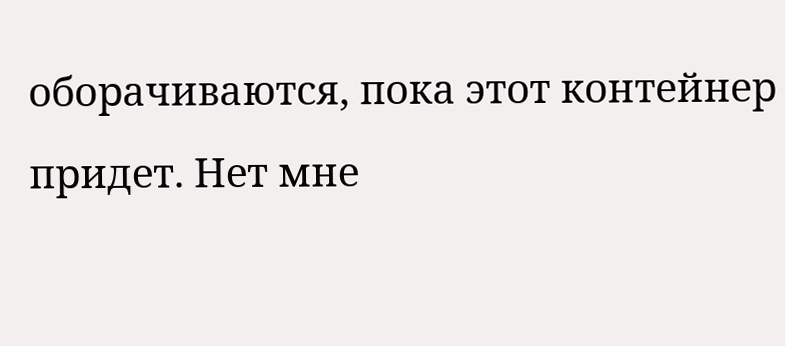оборачиваются, пока этот контейнер придет. Нет мне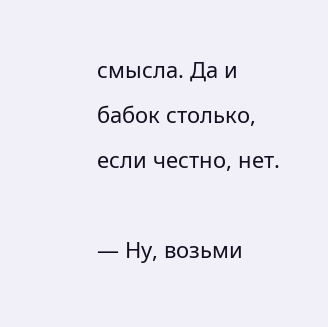смысла. Да и бабок столько, если честно, нет.

— Ну, возьми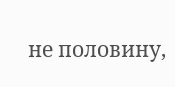не половину,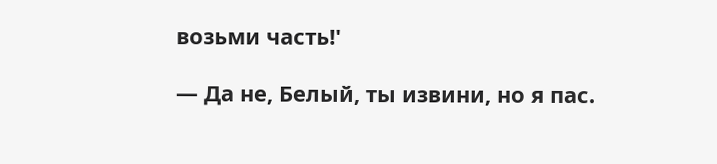возьми часть!'

— Да не, Белый, ты извини, но я пас.